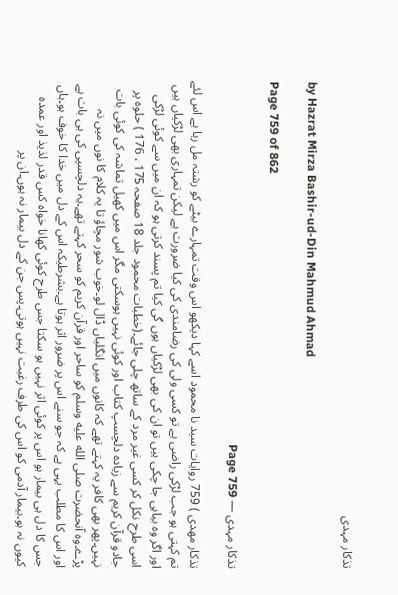تذکار مہدی

by Hazrat Mirza Bashir-ud-Din Mahmud Ahmad

Page 759 of 862

تذکار مہدی — Page 759

تذکار مهدی ) 759 روایات سید نا محمود اسے کہا دیکھو اس وقت تمہارے بیٹے کو رشتہ مل رہا ہے اس لئے تم کہتی ہو جب لڑکی راضی ہے تو کسی ولی کی رضامندی کی کیا ضرورت ہے لیکن تمہاری بھی لڑکیاں ہیں اور اگر وہ بیاہی جا چکی ہیں تو ان کی بھی لڑکیاں ہوں گی کیا تم پسند کرتی ہو کہ ان میں سے کوئی لڑکی اسی طرح نکل کر کسی غیر مرد کے ساتھ چلی جائے۔(خطبات محمود جلد 18 صفحہ 175 ، 176 ) حلوہ پر جادو قرآن کریم سے زیادہ دلچسپ کتاب اور کوئی نہیں ہوسکتی مگر اس میں کھیل تماشہ کی کوئی بات نہیں۔پھر بھی کافر یہ کہتے تھے کہ کانوں میں انگلیاں ڈال لو۔خوب شور مچاؤ تا یہ کلام کا نوں میں نہ پڑے۔وہ آنحضرت صلى الله عليه وسلم کو ساحر اور قرآن کریم کو سحر کہتے تھے۔یہ دلچسپی کی ہی بات ہے اور اس کا مطلب یہی ہے کہ جو سنے اس پر ضرور اثر ہوتا ہے۔بشرطیکہ اس کے دل میں خدا کا خوف ہو۔ہاں جس کا دل ہی بیمار ہو اس پر کوئی اثر نہیں ہو سکتا جس طرح کوئی کھانا خواہ کس قدر لذیذ اور عمدہ کیوں نہ ہو۔بیمار آدمی کو اس کی طرف رغبت نہیں ہوتی۔پس جن کے دل بیمار نہ ہوں۔ان پر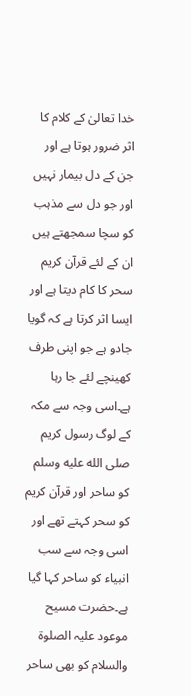خدا تعالیٰ کے کلام کا اثر ضرور ہوتا ہے اور جن کے دل بیمار نہیں اور جو دل سے مذہب کو سچا سمجھتے ہیں ان کے لئے قرآن کریم سحر کا کام دیتا ہے اور ایسا اثر کرتا ہے کہ گویا جادو ہے جو اپنی طرف کھینچے لئے جا رہا ہے۔اسی وجہ سے مکہ کے لوگ رسول کریم صلى الله عليه وسلم کو ساحر اور قرآن کریم کو سحر کہتے تھے اور اسی وجہ سے سب انبیاء کو ساحر کہا گیا ہے۔حضرت مسیح موعود علیہ الصلوۃ والسلام کو بھی ساحر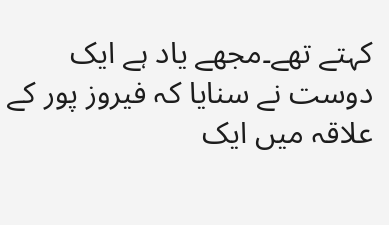کہتے تھے۔مجھے یاد ہے ایک دوست نے سنایا کہ فیروز پور کے علاقہ میں ایک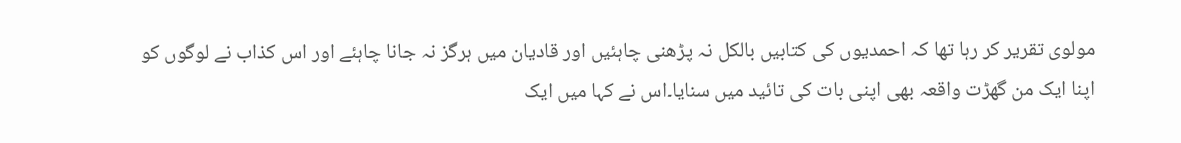مولوی تقریر کر رہا تھا کہ احمدیوں کی کتابیں بالکل نہ پڑھنی چاہئیں اور قادیان میں ہرگز نہ جانا چاہئے اور اس کذاب نے لوگوں کو اپنا ایک من گھڑت واقعہ بھی اپنی بات کی تائید میں سنایا۔اس نے کہا میں ایک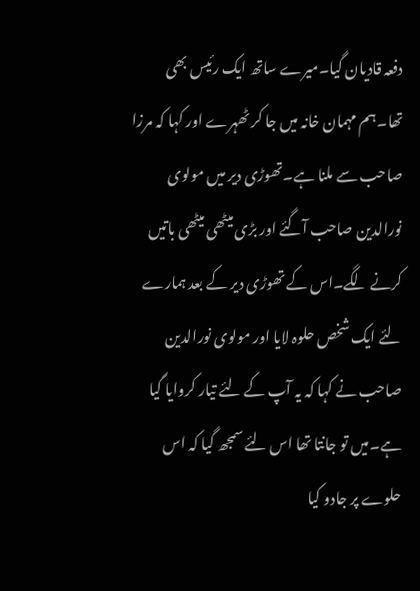دفعہ قادیان گیا۔میرے ساتھ ایک رئیس بھی تھا۔ہم مہمان خانہ میں جا کر ٹھہرے اور کہا کہ مرزا صاحب سے ملنا ہے۔تھوڑی دیر میں مولوی نورالدین صاحب آگئے اور بڑی میٹھی میٹھی باتیں کرنے لگے۔اس کے تھوڑی دیر کے بعد ہمارے لئے ایک شخص حلوہ لایا اور مولوی نورالدین صاحب نے کہا کہ یہ آپ کے لئے تیار کروایا گیا ہے۔میں تو جانتا تھا اس لئے سمجھ گیا کہ اس حلوے پر جادو کیا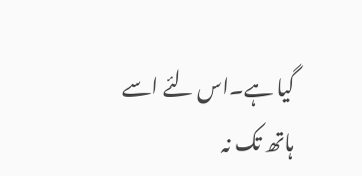گیا ہے۔اس لئے اسے ہاتھ تک نہ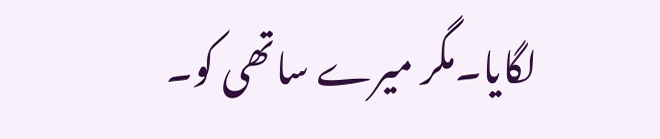لگایا۔مگر میرے ساتھی کو۔